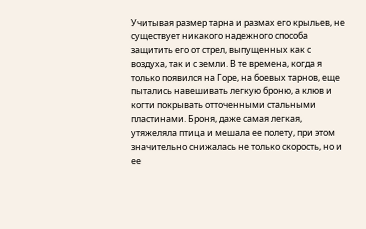Учитывая размер тарна и размах его крыльев, не существует никакого надежного способа защитить его от стрел, выпущенных как с воздуха, так и с земли. В те времена, когда я только появился на Горе, на боевых тарнов, еще пытались навешивать легкую броню, а клюв и когти покрывать отточенными стальными пластинами. Броня, даже самая легкая, утяжеляла птица и мешала ее полету, при этом значительно снижалась не только скорость, но и ее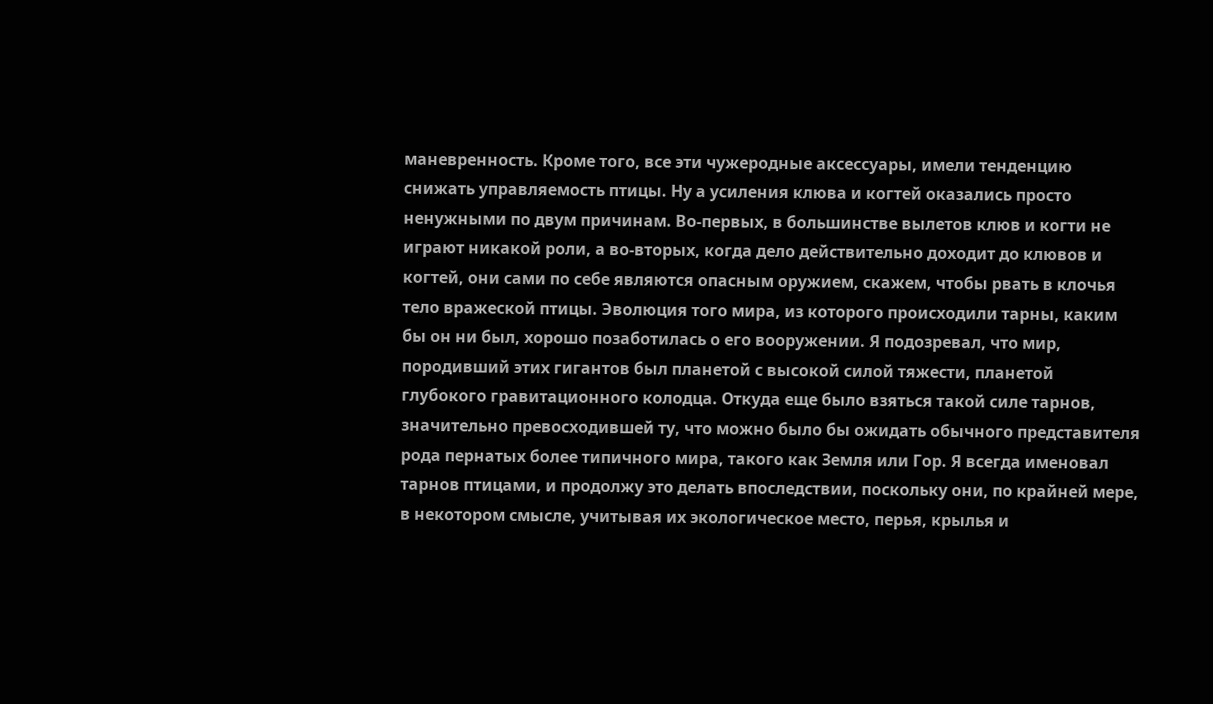маневренность. Кроме того, все эти чужеродные аксессуары, имели тенденцию снижать управляемость птицы. Ну а усиления клюва и когтей оказались просто ненужными по двум причинам. Во-первых, в большинстве вылетов клюв и когти не играют никакой роли, а во-вторых, когда дело действительно доходит до клювов и когтей, они сами по себе являются опасным оружием, скажем, чтобы рвать в клочья тело вражеской птицы. Эволюция того мира, из которого происходили тарны, каким бы он ни был, хорошо позаботилась о его вооружении. Я подозревал, что мир, породивший этих гигантов был планетой с высокой силой тяжести, планетой глубокого гравитационного колодца. Откуда еще было взяться такой силе тарнов, значительно превосходившей ту, что можно было бы ожидать обычного представителя рода пернатых более типичного мира, такого как Земля или Гор. Я всегда именовал тарнов птицами, и продолжу это делать впоследствии, поскольку они, по крайней мере, в некотором смысле, учитывая их экологическое место, перья, крылья и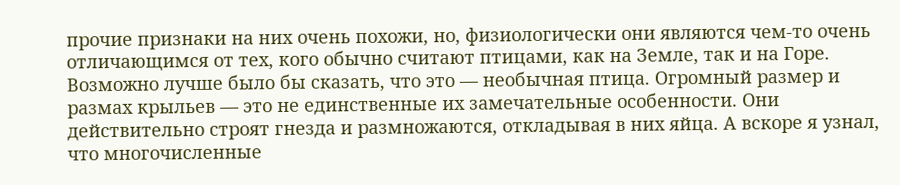прочие признаки на них очень похожи, но, физиологически они являются чем-то очень отличающимся от тех, кого обычно считают птицами, как на Земле, так и на Горе. Возможно лучше было бы сказать, что это — необычная птица. Огромный размер и размах крыльев — это не единственные их замечательные особенности. Они действительно строят гнезда и размножаются, откладывая в них яйца. А вскоре я узнал, что многочисленные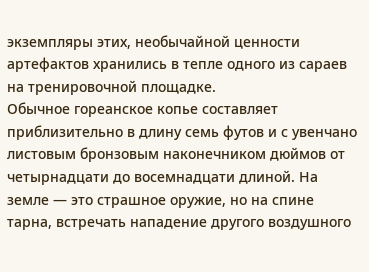экземпляры этих, необычайной ценности артефактов хранились в тепле одного из сараев на тренировочной площадке.
Обычное гореанское копье составляет приблизительно в длину семь футов и с увенчано листовым бронзовым наконечником дюймов от четырнадцати до восемнадцати длиной. На земле — это страшное оружие, но на спине тарна, встречать нападение другого воздушного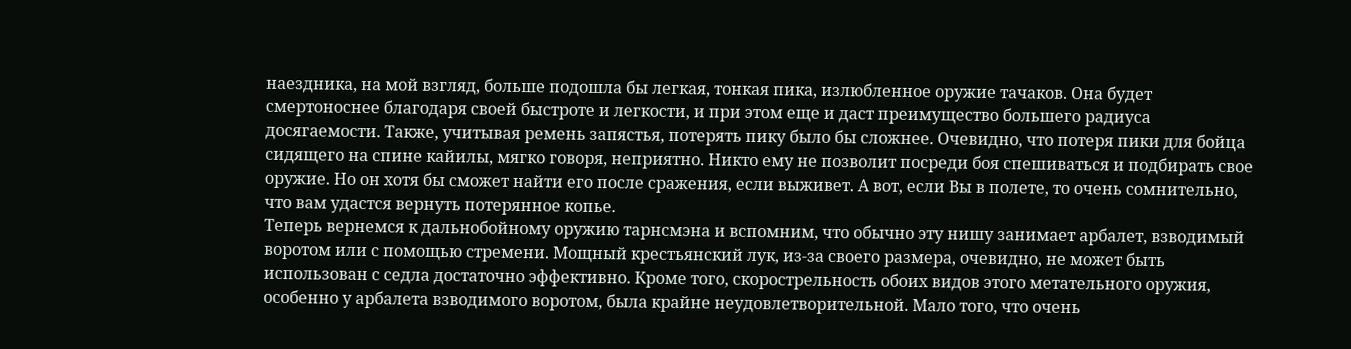наездника, на мой взгляд, больше подошла бы легкая, тонкая пика, излюбленное оружие тачаков. Она будет смертоноснее благодаря своей быстроте и легкости, и при этом еще и даст преимущество большего радиуса досягаемости. Также, учитывая ремень запястья, потерять пику было бы сложнее. Очевидно, что потеря пики для бойца сидящего на спине кайилы, мягко говоря, неприятно. Никто ему не позволит посреди боя спешиваться и подбирать свое оружие. Но он хотя бы сможет найти его после сражения, если выживет. А вот, если Вы в полете, то очень сомнительно, что вам удастся вернуть потерянное копье.
Теперь вернемся к дальнобойному оружию тарнсмэна и вспомним, что обычно эту нишу занимает арбалет, взводимый воротом или с помощью стремени. Мощный крестьянский лук, из-за своего размера, очевидно, не может быть использован с седла достаточно эффективно. Кроме того, скорострельность обоих видов этого метательного оружия, особенно у арбалета взводимого воротом, была крайне неудовлетворительной. Мало того, что очень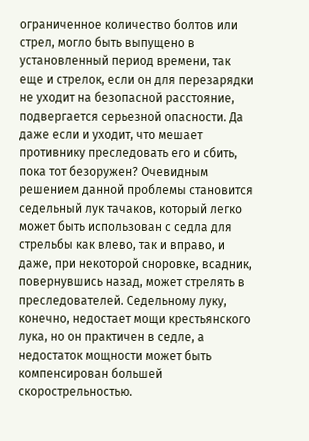ограниченное количество болтов или стрел, могло быть выпущено в установленный период времени, так еще и стрелок, если он для перезарядки не уходит на безопасной расстояние, подвергается серьезной опасности. Да даже если и уходит, что мешает противнику преследовать его и сбить, пока тот безоружен? Очевидным решением данной проблемы становится седельный лук тачаков, который легко может быть использован с седла для стрельбы как влево, так и вправо, и даже, при некоторой сноровке, всадник, повернувшись назад, может стрелять в преследователей. Седельному луку, конечно, недостает мощи крестьянского лука, но он практичен в седле, а недостаток мощности может быть компенсирован большей скорострельностью.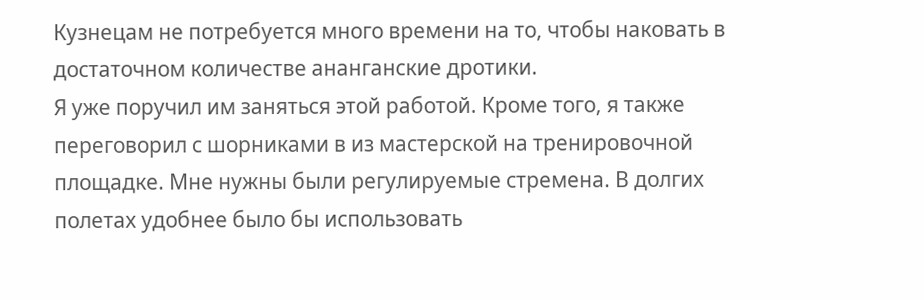Кузнецам не потребуется много времени на то, чтобы наковать в достаточном количестве ананганские дротики.
Я уже поручил им заняться этой работой. Кроме того, я также переговорил с шорниками в из мастерской на тренировочной площадке. Мне нужны были регулируемые стремена. В долгих полетах удобнее было бы использовать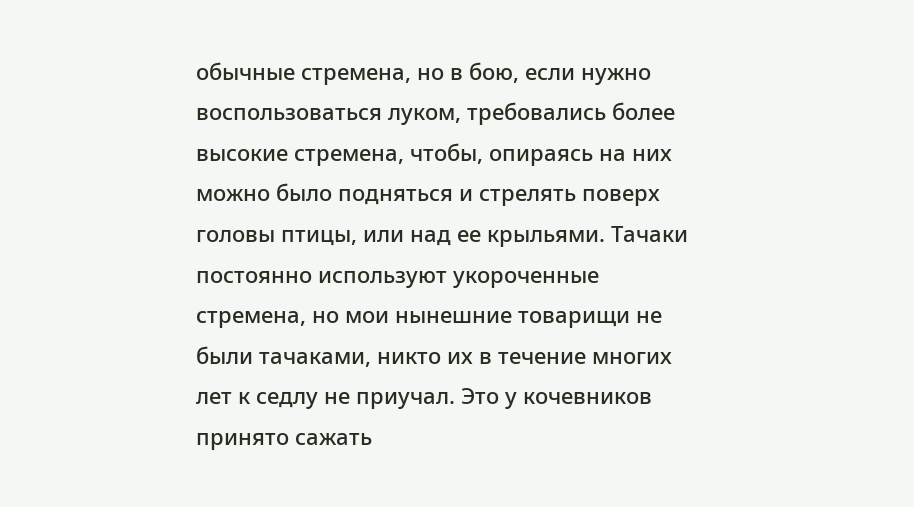обычные стремена, но в бою, если нужно воспользоваться луком, требовались более высокие стремена, чтобы, опираясь на них можно было подняться и стрелять поверх головы птицы, или над ее крыльями. Тачаки постоянно используют укороченные стремена, но мои нынешние товарищи не были тачаками, никто их в течение многих лет к седлу не приучал. Это у кочевников принято сажать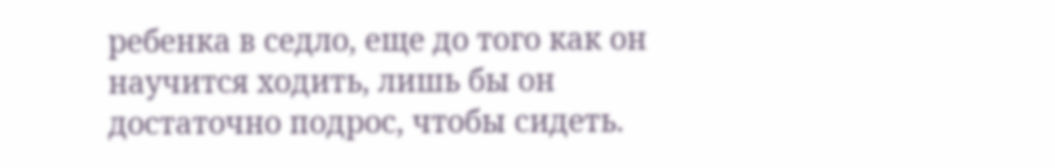ребенка в седло, еще до того как он научится ходить, лишь бы он достаточно подрос, чтобы сидеть.